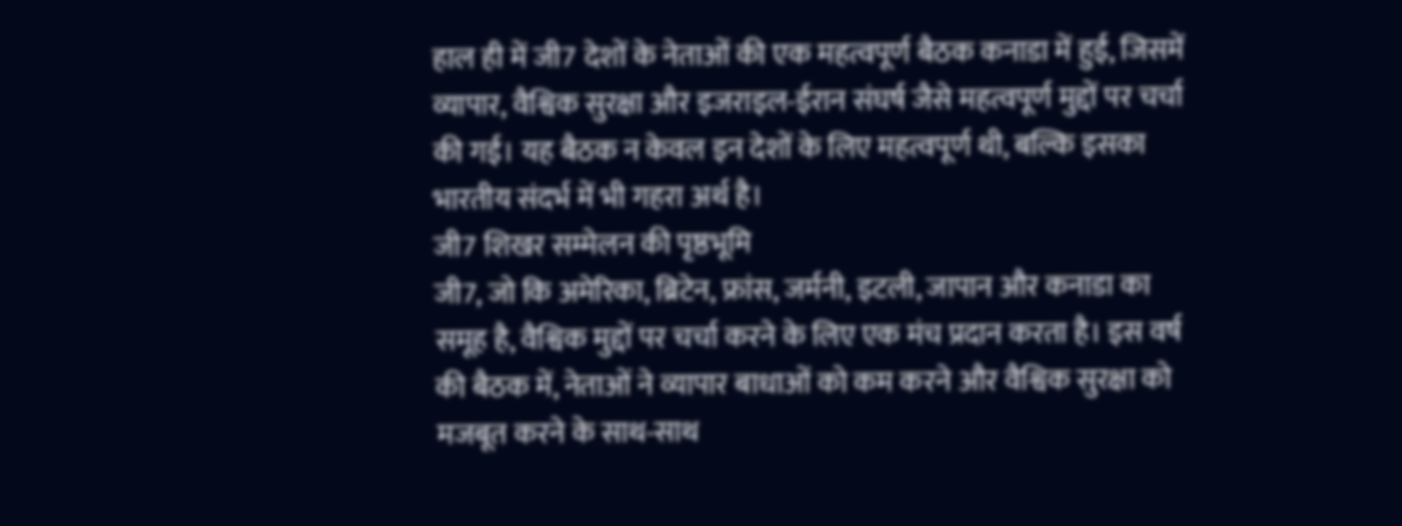हाल ही में जी7 देशों के नेताओं की एक महत्वपूर्ण बैठक कनाडा में हुई, जिसमें व्यापार, वैश्विक सुरक्षा और इजराइल-ईरान संघर्ष जैसे महत्वपूर्ण मुद्दों पर चर्चा की गई। यह बैठक न केवल इन देशों के लिए महत्वपूर्ण थी, बल्कि इसका भारतीय संदर्भ में भी गहरा अर्थ है।
जी7 शिखर सम्मेलन की पृष्ठभूमि
जी7, जो कि अमेरिका, ब्रिटेन, फ्रांस, जर्मनी, इटली, जापान और कनाडा का समूह है, वैश्विक मुद्दों पर चर्चा करने के लिए एक मंच प्रदान करता है। इस वर्ष की बैठक में, नेताओं ने व्यापार बाधाओं को कम करने और वैश्विक सुरक्षा को मजबूत करने के साथ-साथ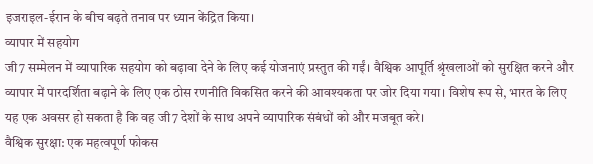इजराइल-ईरान के बीच बढ़ते तनाव पर ध्यान केंद्रित किया।
व्यापार में सहयोग
जी7 सम्मेलन में व्यापारिक सहयोग को बढ़ावा देने के लिए कई योजनाएं प्रस्तुत की गईं। वैश्विक आपूर्ति श्रृंखलाओं को सुरक्षित करने और व्यापार में पारदर्शिता बढ़ाने के लिए एक ठोस रणनीति विकसित करने की आवश्यकता पर जोर दिया गया। विशेष रूप से, भारत के लिए यह एक अवसर हो सकता है कि वह जी7 देशों के साथ अपने व्यापारिक संबंधों को और मजबूत करे।
वैश्विक सुरक्षा: एक महत्वपूर्ण फोकस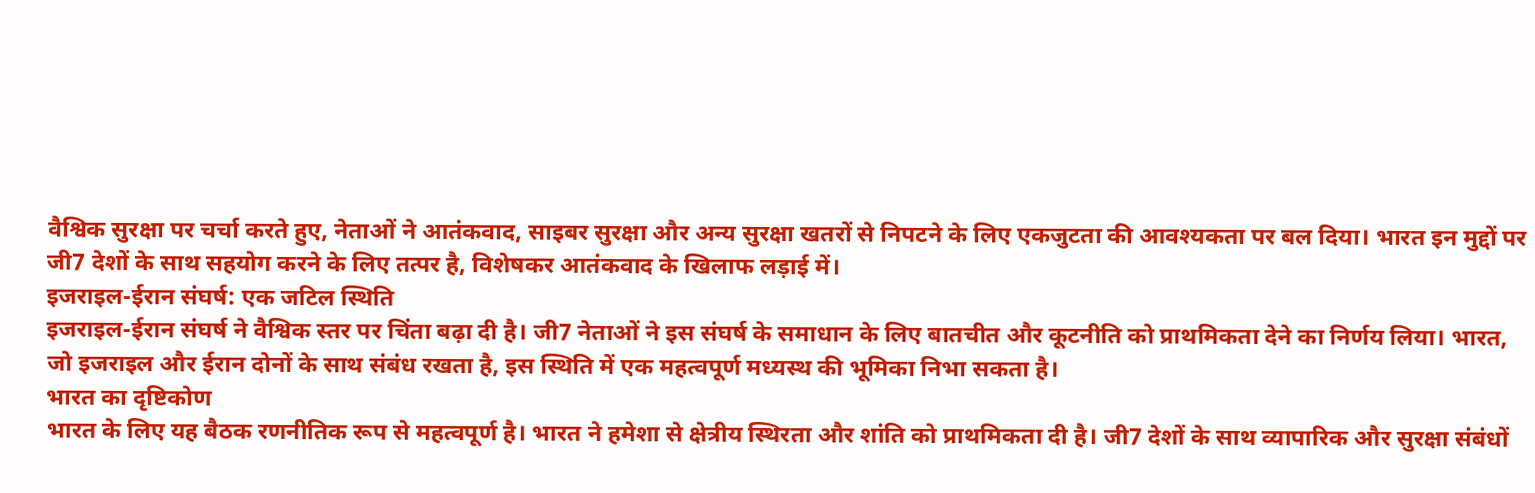वैश्विक सुरक्षा पर चर्चा करते हुए, नेताओं ने आतंकवाद, साइबर सुरक्षा और अन्य सुरक्षा खतरों से निपटने के लिए एकजुटता की आवश्यकता पर बल दिया। भारत इन मुद्दों पर जी7 देशों के साथ सहयोग करने के लिए तत्पर है, विशेषकर आतंकवाद के खिलाफ लड़ाई में।
इजराइल-ईरान संघर्ष: एक जटिल स्थिति
इजराइल-ईरान संघर्ष ने वैश्विक स्तर पर चिंता बढ़ा दी है। जी7 नेताओं ने इस संघर्ष के समाधान के लिए बातचीत और कूटनीति को प्राथमिकता देने का निर्णय लिया। भारत, जो इजराइल और ईरान दोनों के साथ संबंध रखता है, इस स्थिति में एक महत्वपूर्ण मध्यस्थ की भूमिका निभा सकता है।
भारत का दृष्टिकोण
भारत के लिए यह बैठक रणनीतिक रूप से महत्वपूर्ण है। भारत ने हमेशा से क्षेत्रीय स्थिरता और शांति को प्राथमिकता दी है। जी7 देशों के साथ व्यापारिक और सुरक्षा संबंधों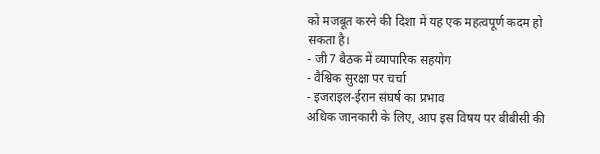को मजबूत करने की दिशा में यह एक महत्वपूर्ण कदम हो सकता है।
- जी7 बैठक में व्यापारिक सहयोग
- वैश्विक सुरक्षा पर चर्चा
- इजराइल-ईरान संघर्ष का प्रभाव
अधिक जानकारी के लिए, आप इस विषय पर बीबीसी की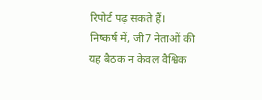रिपोर्ट पढ़ सकते हैं।
निष्कर्ष में, जी7 नेताओं की यह बैठक न केवल वैश्विक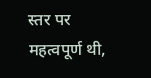स्तर पर महत्वपूर्ण थी,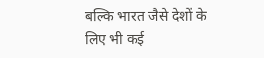बल्कि भारत जैसे देशों के लिए भी कई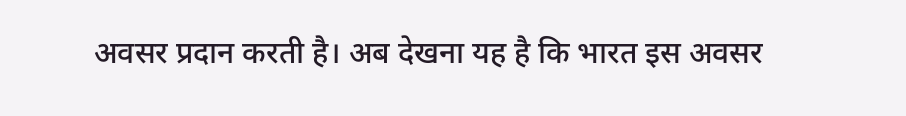अवसर प्रदान करती है। अब देखना यह है कि भारत इस अवसर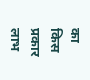का किस प्रकार लाभ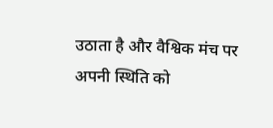उठाता है और वैश्विक मंच पर अपनी स्थिति को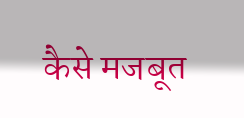कैसे मजबूत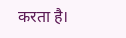करता है।